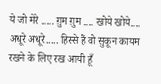ये जो मेरे ..... ग़ुम ग़ुम .... खोये खोये.... अधूरे अधूरे..... हिस्से हैं वो सुकून कायम रखने के लिए रख आयी हूँ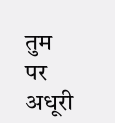तुम पर अधूरी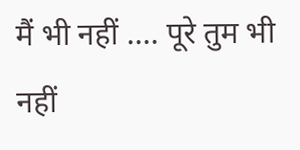मैं भी नहीं .... पूरे तुम भी नहीं